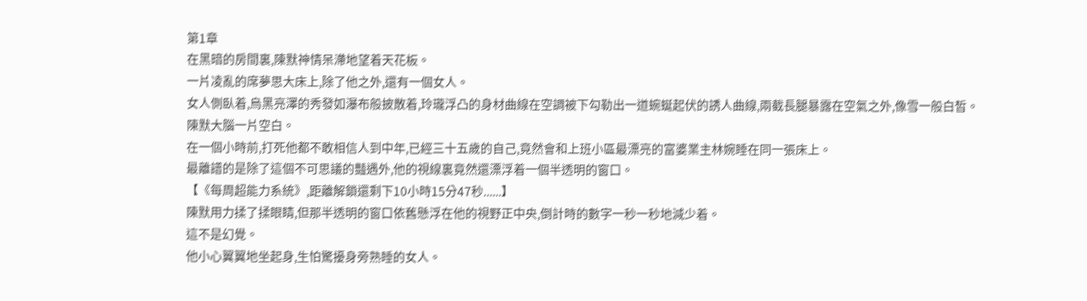第1章
在黑暗的房間裏,陳默神情呆滯地望着天花板。
一片凌亂的席夢思大床上,除了他之外,還有一個女人。
女人側臥着,烏黑亮澤的秀發如瀑布般披散着,玲瓏浮凸的身材曲線在空調被下勾勒出一道蜿蜒起伏的誘人曲線,兩截長腿暴露在空氣之外,像雪一般白皙。
陳默大腦一片空白。
在一個小時前,打死他都不敢相信人到中年,已經三十五歲的自己,竟然會和上班小區最漂亮的富婆業主林婉睡在同一張床上。
最離譜的是除了這個不可思議的豔遇外,他的視線裏竟然還漂浮着一個半透明的窗口。
【《每周超能力系統》,距離解鎖還剩下10小時15分47秒......】
陳默用力揉了揉眼睛,但那半透明的窗口依舊懸浮在他的視野正中央,倒計時的數字一秒一秒地減少着。
這不是幻覺。
他小心翼翼地坐起身,生怕驚擾身旁熟睡的女人。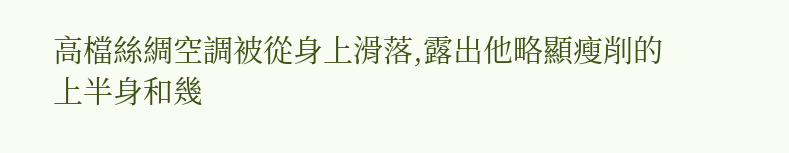高檔絲綢空調被從身上滑落,露出他略顯瘦削的上半身和幾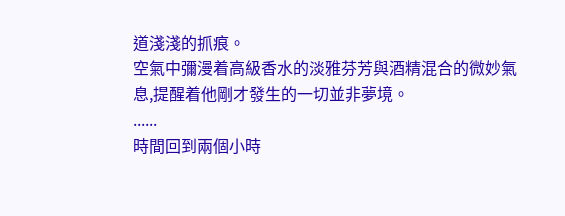道淺淺的抓痕。
空氣中彌漫着高級香水的淡雅芬芳與酒精混合的微妙氣息,提醒着他剛才發生的一切並非夢境。
......
時間回到兩個小時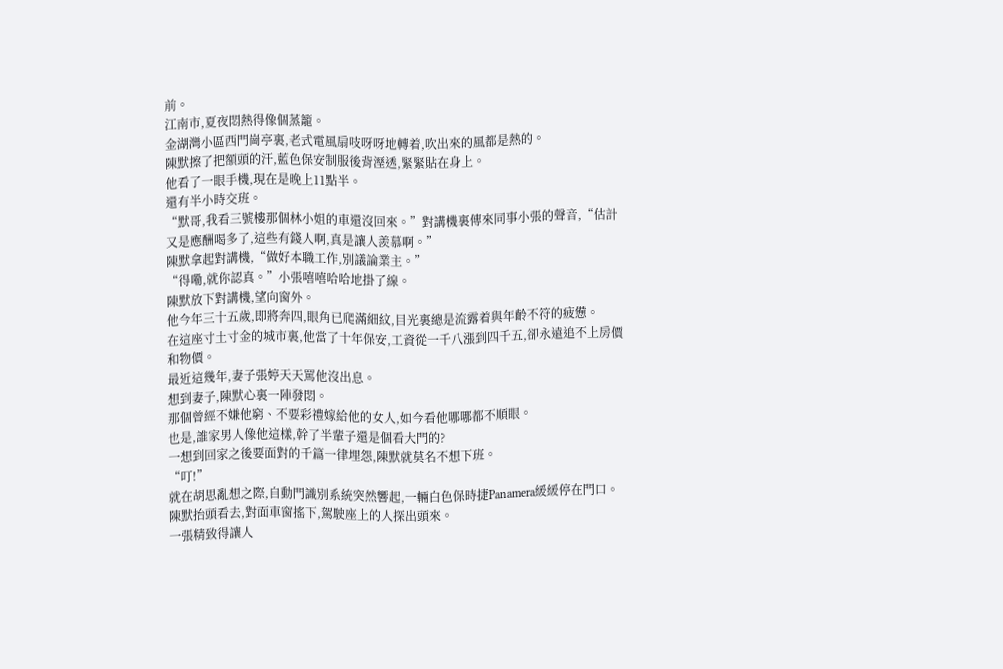前。
江南市,夏夜悶熱得像個蒸籠。
金湖灣小區西門崗亭裏,老式電風扇吱呀呀地轉着,吹出來的風都是熱的。
陳默擦了把額頭的汗,藍色保安制服後背溼透,緊緊貼在身上。
他看了一眼手機,現在是晚上11點半。
還有半小時交班。
“默哥,我看三號樓那個林小姐的車還沒回來。”對講機裏傳來同事小張的聲音,“估計又是應酬喝多了,這些有錢人啊,真是讓人羨慕啊。”
陳默拿起對講機,“做好本職工作,別議論業主。”
“得嘞,就你認真。”小張嘻嘻哈哈地掛了線。
陳默放下對講機,望向窗外。
他今年三十五歲,即將奔四,眼角已爬滿細紋,目光裏總是流露着與年齡不符的疲憊。
在這座寸土寸金的城市裏,他當了十年保安,工資從一千八漲到四千五,卻永遠追不上房價和物價。
最近這幾年,妻子張婷天天罵他沒出息。
想到妻子,陳默心裏一陣發悶。
那個曾經不嫌他窮、不要彩禮嫁給他的女人,如今看他哪哪都不順眼。
也是,誰家男人像他這樣,幹了半輩子還是個看大門的?
一想到回家之後要面對的千篇一律埋怨,陳默就莫名不想下班。
“叮!”
就在胡思亂想之際,自動門識別系統突然響起,一輛白色保時捷Panamera緩緩停在門口。
陳默抬頭看去,對面車窗搖下,駕駛座上的人探出頭來。
一張精致得讓人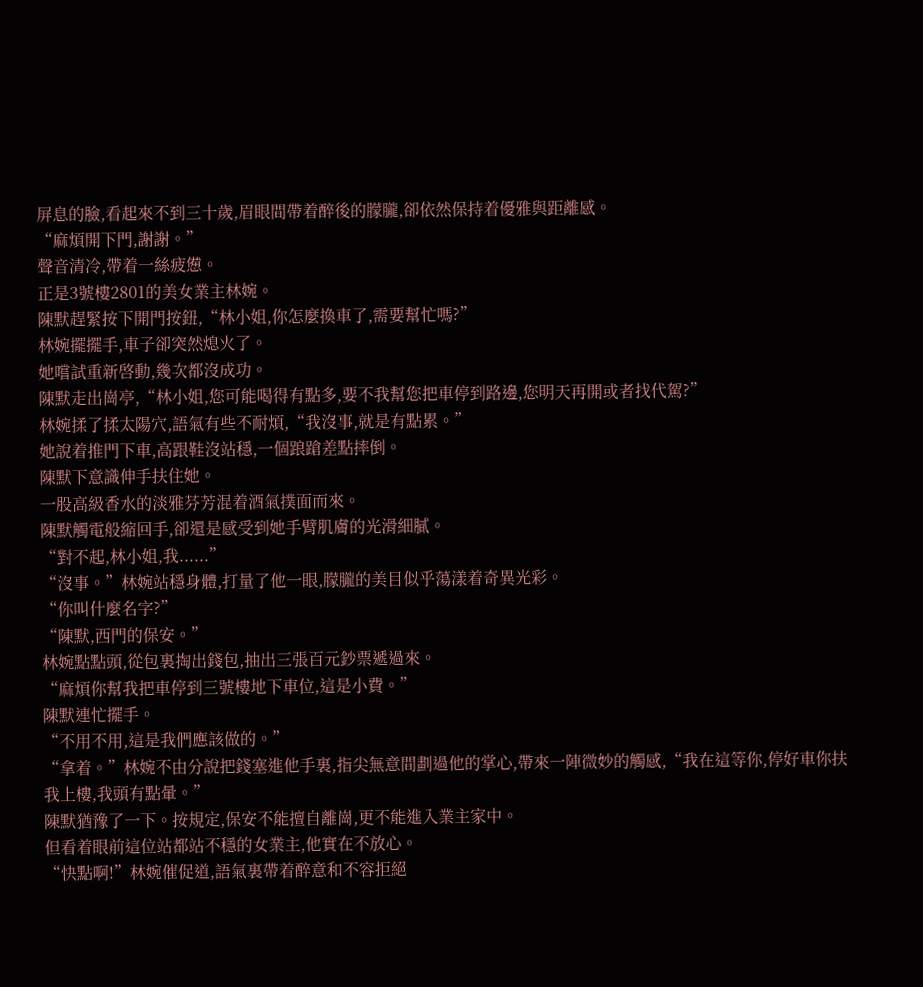屏息的臉,看起來不到三十歲,眉眼間帶着醉後的朦朧,卻依然保持着優雅與距離感。
“麻煩開下門,謝謝。”
聲音清冷,帶着一絲疲憊。
正是3號樓2801的美女業主林婉。
陳默趕緊按下開門按鈕,“林小姐,你怎麼換車了,需要幫忙嗎?”
林婉擺擺手,車子卻突然熄火了。
她嚐試重新啓動,幾次都沒成功。
陳默走出崗亭,“林小姐,您可能喝得有點多,要不我幫您把車停到路邊,您明天再開或者找代駕?”
林婉揉了揉太陽穴,語氣有些不耐煩,“我沒事,就是有點累。”
她說着推門下車,高跟鞋沒站穩,一個踉蹌差點摔倒。
陳默下意識伸手扶住她。
一股高級香水的淡雅芬芳混着酒氣撲面而來。
陳默觸電般縮回手,卻還是感受到她手臂肌膚的光滑細膩。
“對不起,林小姐,我......”
“沒事。”林婉站穩身體,打量了他一眼,朦朧的美目似乎蕩漾着奇異光彩。
“你叫什麼名字?”
“陳默,西門的保安。”
林婉點點頭,從包裏掏出錢包,抽出三張百元鈔票遞過來。
“麻煩你幫我把車停到三號樓地下車位,這是小費。”
陳默連忙擺手。
“不用不用,這是我們應該做的。”
“拿着。”林婉不由分說把錢塞進他手裏,指尖無意間劃過他的掌心,帶來一陣微妙的觸感,“我在這等你,停好車你扶我上樓,我頭有點暈。”
陳默猶豫了一下。按規定,保安不能擅自離崗,更不能進入業主家中。
但看着眼前這位站都站不穩的女業主,他實在不放心。
“快點啊!”林婉催促道,語氣裏帶着醉意和不容拒絕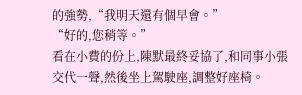的強勢,“我明天還有個早會。”
“好的,您稍等。”
看在小費的份上,陳默最終妥協了,和同事小張交代一聲,然後坐上駕駛座,調整好座椅。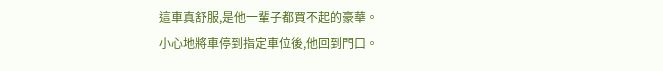這車真舒服,是他一輩子都買不起的豪華。
小心地將車停到指定車位後,他回到門口。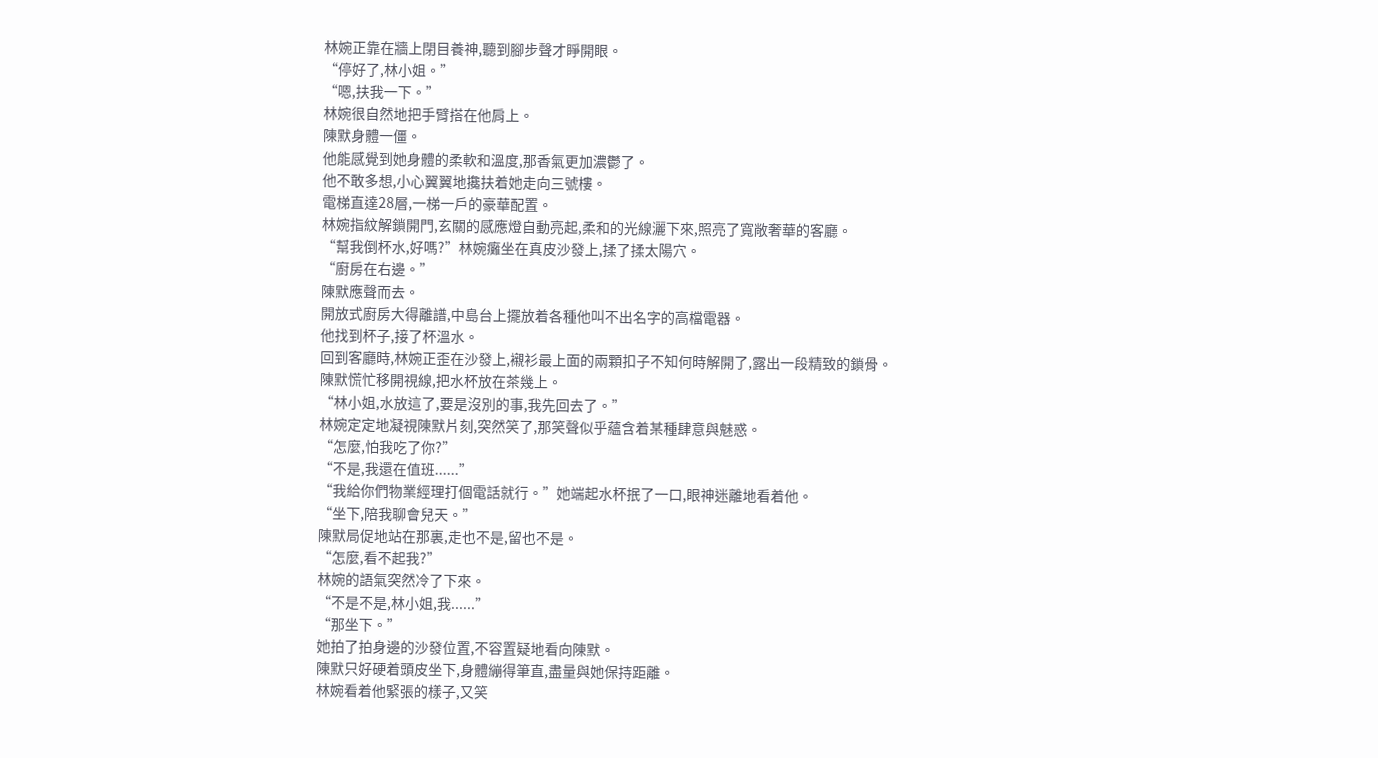林婉正靠在牆上閉目養神,聽到腳步聲才睜開眼。
“停好了,林小姐。”
“嗯,扶我一下。”
林婉很自然地把手臂搭在他肩上。
陳默身體一僵。
他能感覺到她身體的柔軟和溫度,那香氣更加濃鬱了。
他不敢多想,小心翼翼地攙扶着她走向三號樓。
電梯直達28層,一梯一戶的豪華配置。
林婉指紋解鎖開門,玄關的感應燈自動亮起,柔和的光線灑下來,照亮了寬敞奢華的客廳。
“幫我倒杯水,好嗎?”林婉癱坐在真皮沙發上,揉了揉太陽穴。
“廚房在右邊。”
陳默應聲而去。
開放式廚房大得離譜,中島台上擺放着各種他叫不出名字的高檔電器。
他找到杯子,接了杯溫水。
回到客廳時,林婉正歪在沙發上,襯衫最上面的兩顆扣子不知何時解開了,露出一段精致的鎖骨。
陳默慌忙移開視線,把水杯放在茶幾上。
“林小姐,水放這了,要是沒別的事,我先回去了。”
林婉定定地凝視陳默片刻,突然笑了,那笑聲似乎蘊含着某種肆意與魅惑。
“怎麼,怕我吃了你?”
“不是,我還在值班......”
“我給你們物業經理打個電話就行。”她端起水杯抿了一口,眼神迷離地看着他。
“坐下,陪我聊會兒天。”
陳默局促地站在那裏,走也不是,留也不是。
“怎麼,看不起我?”
林婉的語氣突然冷了下來。
“不是不是,林小姐,我......”
“那坐下。”
她拍了拍身邊的沙發位置,不容置疑地看向陳默。
陳默只好硬着頭皮坐下,身體繃得筆直,盡量與她保持距離。
林婉看着他緊張的樣子,又笑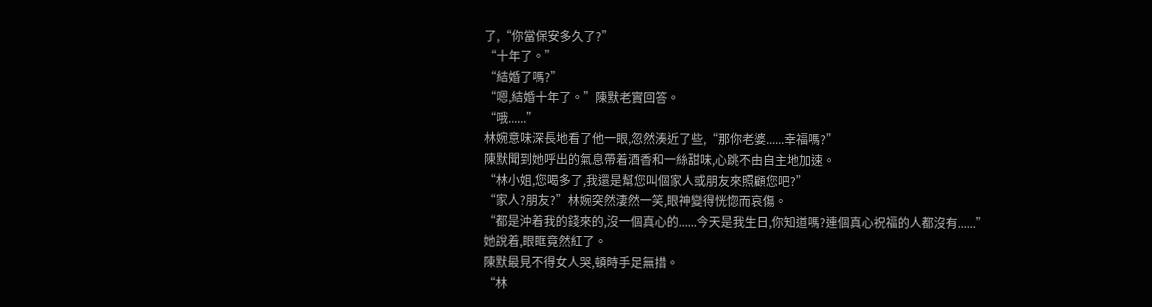了,“你當保安多久了?”
“十年了。”
“結婚了嗎?”
“嗯,結婚十年了。”陳默老實回答。
“哦......”
林婉意味深長地看了他一眼,忽然湊近了些,“那你老婆......幸福嗎?”
陳默聞到她呼出的氣息帶着酒香和一絲甜味,心跳不由自主地加速。
“林小姐,您喝多了,我還是幫您叫個家人或朋友來照顧您吧?”
“家人?朋友?”林婉突然淒然一笑,眼神變得恍惚而哀傷。
“都是沖着我的錢來的,沒一個真心的......今天是我生日,你知道嗎?連個真心祝福的人都沒有......”
她說着,眼眶竟然紅了。
陳默最見不得女人哭,頓時手足無措。
“林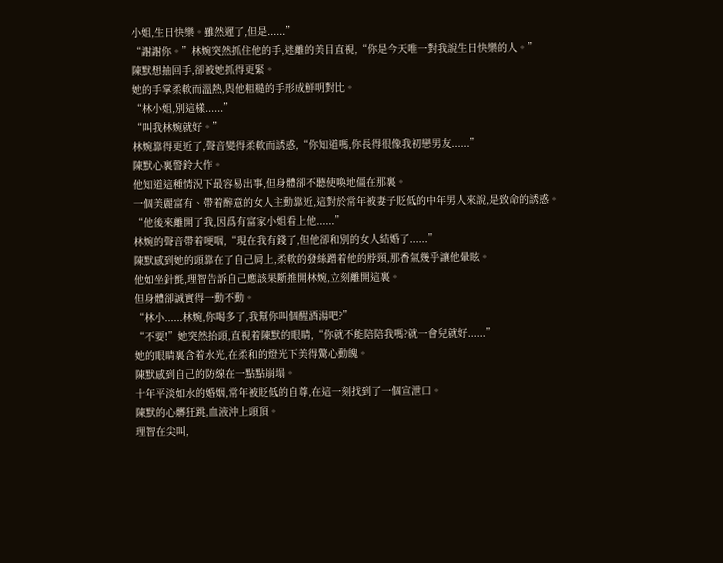小姐,生日快樂。雖然遲了,但是......”
“謝謝你。”林婉突然抓住他的手,迷離的美目直視,“你是今天唯一對我說生日快樂的人。”
陳默想抽回手,卻被她抓得更緊。
她的手掌柔軟而溫熱,與他粗糙的手形成鮮明對比。
“林小姐,別這樣......”
“叫我林婉就好。”
林婉靠得更近了,聲音變得柔軟而誘惑,“你知道嗎,你長得很像我初戀男友......”
陳默心裏警鈴大作。
他知道這種情況下最容易出事,但身體卻不聽使喚地僵在那裏。
一個美麗富有、帶着醉意的女人主動靠近,這對於常年被妻子貶低的中年男人來說,是致命的誘惑。
“他後來離開了我,因爲有富家小姐看上他......”
林婉的聲音帶着哽咽,“現在我有錢了,但他卻和別的女人結婚了......”
陳默感到她的頭靠在了自己肩上,柔軟的發絲蹭着他的脖頸,那香氣幾乎讓他暈眩。
他如坐針氈,理智告訴自己應該果斷推開林婉,立刻離開這裏。
但身體卻誠實得一動不動。
“林小......林婉,你喝多了,我幫你叫個醒酒湯吧?”
“不要!”她突然抬頭,直視着陳默的眼睛,“你就不能陪陪我嗎?就一會兒就好......”
她的眼睛裏含着水光,在柔和的燈光下美得驚心動魄。
陳默感到自己的防線在一點點崩塌。
十年平淡如水的婚姻,常年被貶低的自尊,在這一刻找到了一個宣泄口。
陳默的心髒狂跳,血液沖上頭頂。
理智在尖叫,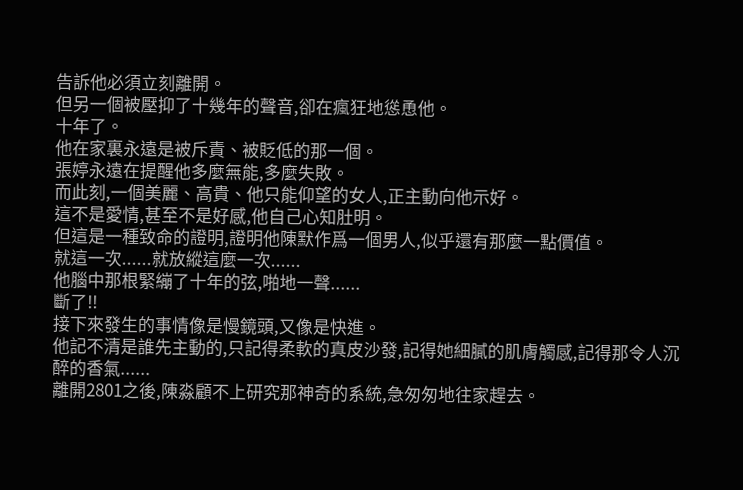告訴他必須立刻離開。
但另一個被壓抑了十幾年的聲音,卻在瘋狂地慫恿他。
十年了。
他在家裏永遠是被斥責、被貶低的那一個。
張婷永遠在提醒他多麼無能,多麼失敗。
而此刻,一個美麗、高貴、他只能仰望的女人,正主動向他示好。
這不是愛情,甚至不是好感,他自己心知肚明。
但這是一種致命的證明,證明他陳默作爲一個男人,似乎還有那麼一點價值。
就這一次......就放縱這麼一次......
他腦中那根緊繃了十年的弦,啪地一聲......
斷了!!
接下來發生的事情像是慢鏡頭,又像是快進。
他記不清是誰先主動的,只記得柔軟的真皮沙發,記得她細膩的肌膚觸感,記得那令人沉醉的香氣......
離開2801之後,陳淼顧不上研究那神奇的系統,急匆匆地往家趕去。